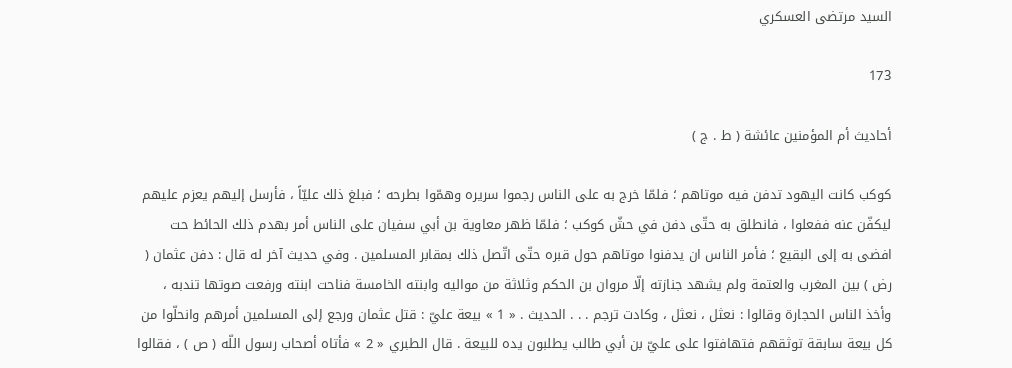السيد مرتضى العسكري

173

أحاديث أم المؤمنين عائشة ( ط . ج )

كوكب كانت اليهود تدفن فيه موتاهم ؛ فلمّا خرج به على الناس رجموا سريره وهمّوا بطرحه ؛ فبلغ ذلك عليّاً ، فأرسل إليهم يعزم عليهم ليكفّن عنه ففعلوا ، فانطلق به حتّى دفن في حشّ كوكب ؛ فلمّا ظهر معاوية بن أبي سفيان على الناس أمر بهدم ذلك الحائط حت افضى به إلى البقيع ؛ فأمر الناس ان يدفنوا موتاهم حول قبره حتّى اتّصل ذلك بمقابر المسلمين . وفي حديث آخر له قال : دفن عثمان ( رض ) بين المغرب والعتمة ولم يشهد جنازته إلّا مروان بن الحكم وثلاثة من مواليه وابنته الخامسة فناحت ابنته ورفعت صوتها تندبه ، وأخذ الناس الحجارة وقالوا : نعثل ، نعثل ، وكادت ترجم . . . الحديث . « 1 » بيعة عليّ : قتل عثمان ورجع إلى المسلمين أمرهم وانحلّوا من كل بيعة سابقة توثقهم فتهافتوا على عليّ بن أبي طالب يطلبون يده للبيعة . قال الطبري « 2 » فأتاه أصحاب رسول اللّه ( ص ) ، فقالوا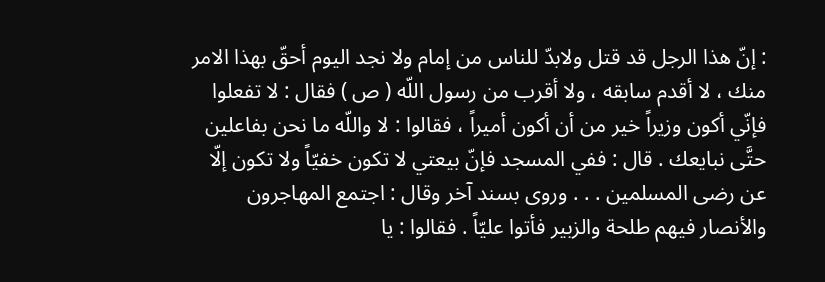: إنّ هذا الرجل قد قتل ولابدّ للناس من إمام ولا نجد اليوم أحقّ بهذا الامر منك ، لا أقدم سابقه ، ولا أقرب من رسول اللّه ( ص ) فقال : لا تفعلوا فإنّي أكون وزيراً خير من أن أكون أميراً ، فقالوا : لا واللّه ما نحن بفاعلين حتَّى نبايعك . قال : ففي المسجد فإنّ بيعتي لا تكون خفيّاً ولا تكون إلّا عن رضى المسلمين . . . وروى بسند آخر وقال : اجتمع المهاجرون والأنصار فيهم طلحة والزبير فأتوا عليّاً . فقالوا : يا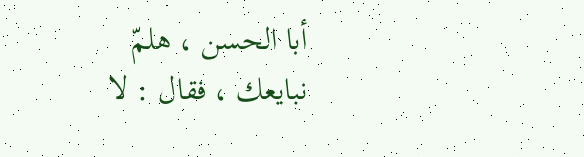أبا الحسن ، هلمّ نبايعك ، فقال : لا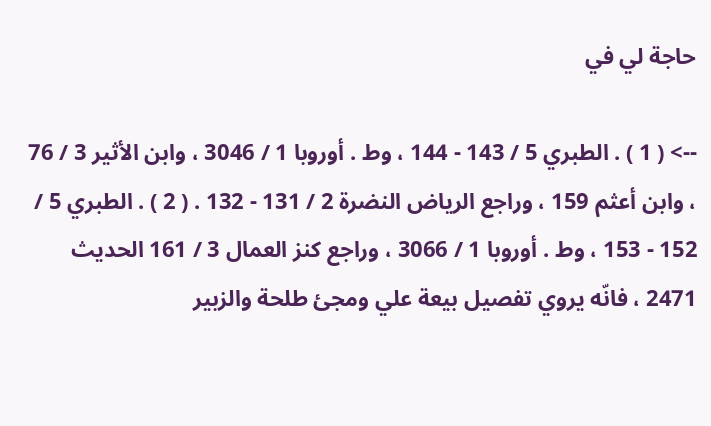حاجة لي في

--> ( 1 ) . الطبري 5 / 143 - 144 ، وط . أوروبا 1 / 3046 ، وابن الأثير 3 / 76 ، وابن أعثم 159 ، وراجع الرياض النضرة 2 / 131 - 132 . ( 2 ) . الطبري 5 / 152 - 153 ، وط . أوروبا 1 / 3066 ، وراجع كنز العمال 3 / 161 الحديث 2471 ، فانّه يروي تفصيل بيعة علي ومجئ طلحة والزبير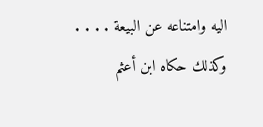اليه وامتناعه عن البيعة . . . . وكذلك حكاه ابن أعثم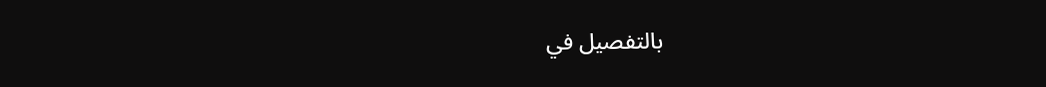بالتفصيل في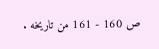ص 160 - 161 من تاريخه .